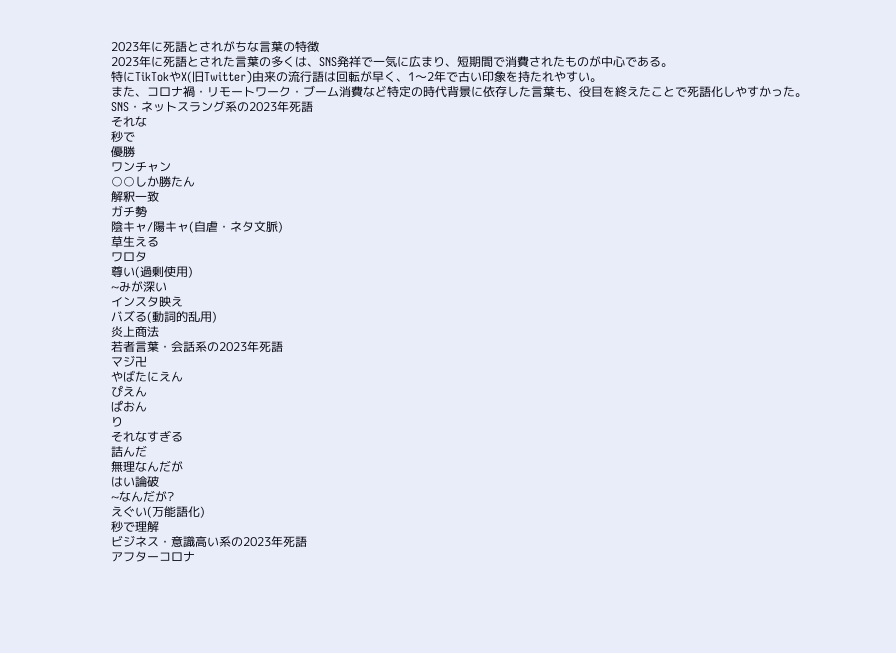2023年に死語とされがちな言葉の特徴
2023年に死語とされた言葉の多くは、SNS発祥で一気に広まり、短期間で消費されたものが中心である。
特にTikTokやX(旧Twitter)由来の流行語は回転が早く、1〜2年で古い印象を持たれやすい。
また、コロナ禍・リモートワーク・ブーム消費など特定の時代背景に依存した言葉も、役目を終えたことで死語化しやすかった。
SNS・ネットスラング系の2023年死語
それな
秒で
優勝
ワンチャン
○○しか勝たん
解釈一致
ガチ勢
陰キャ/陽キャ(自虐・ネタ文脈)
草生える
ワロタ
尊い(過剰使用)
~みが深い
インスタ映え
バズる(動詞的乱用)
炎上商法
若者言葉・会話系の2023年死語
マジ卍
やばたにえん
ぴえん
ぱおん
り
それなすぎる
詰んだ
無理なんだが
はい論破
~なんだが?
えぐい(万能語化)
秒で理解
ビジネス・意識高い系の2023年死語
アフターコロナ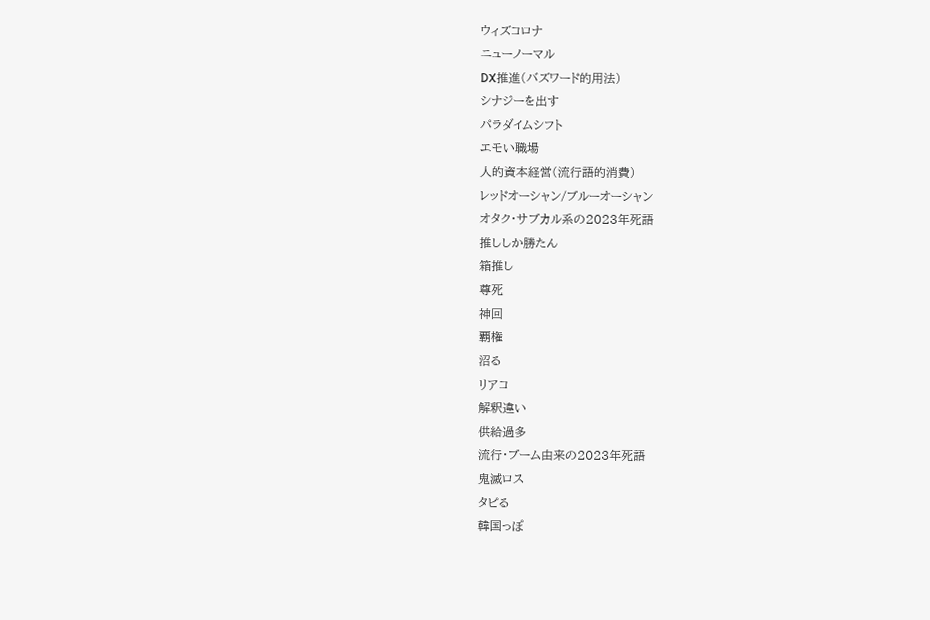ウィズコロナ
ニューノーマル
DX推進(バズワード的用法)
シナジーを出す
パラダイムシフト
エモい職場
人的資本経営(流行語的消費)
レッドオーシャン/ブルーオーシャン
オタク・サブカル系の2023年死語
推ししか勝たん
箱推し
尊死
神回
覇権
沼る
リアコ
解釈違い
供給過多
流行・ブーム由来の2023年死語
鬼滅ロス
タピる
韓国っぽ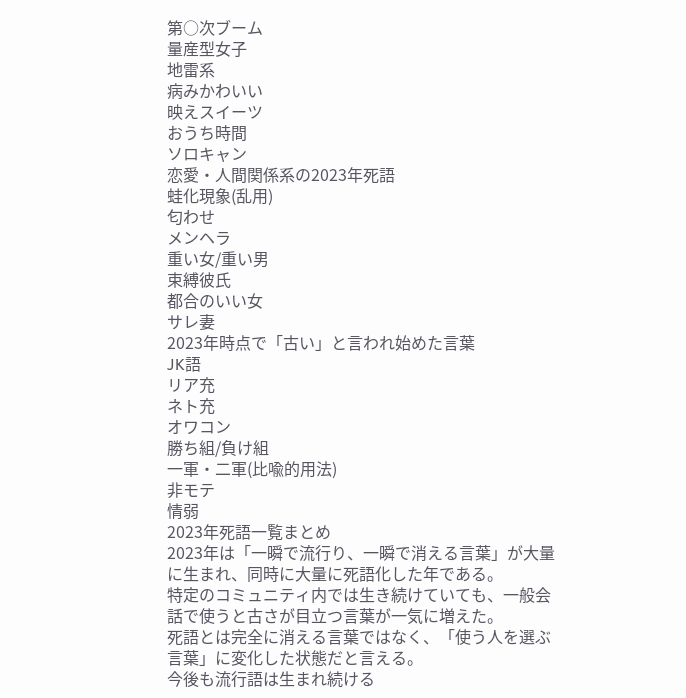第○次ブーム
量産型女子
地雷系
病みかわいい
映えスイーツ
おうち時間
ソロキャン
恋愛・人間関係系の2023年死語
蛙化現象(乱用)
匂わせ
メンヘラ
重い女/重い男
束縛彼氏
都合のいい女
サレ妻
2023年時点で「古い」と言われ始めた言葉
JK語
リア充
ネト充
オワコン
勝ち組/負け組
一軍・二軍(比喩的用法)
非モテ
情弱
2023年死語一覧まとめ
2023年は「一瞬で流行り、一瞬で消える言葉」が大量に生まれ、同時に大量に死語化した年である。
特定のコミュニティ内では生き続けていても、一般会話で使うと古さが目立つ言葉が一気に増えた。
死語とは完全に消える言葉ではなく、「使う人を選ぶ言葉」に変化した状態だと言える。
今後も流行語は生まれ続ける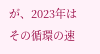が、2023年はその循環の速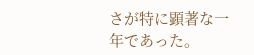さが特に顕著な一年であった。